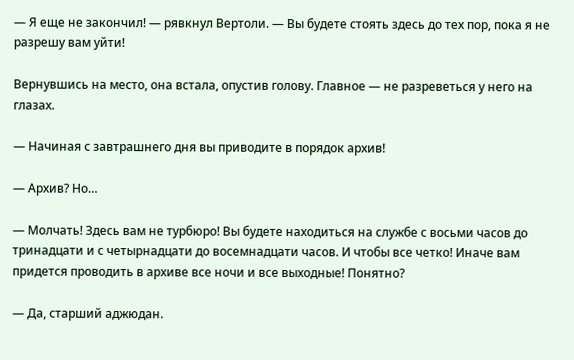— Я еще не закончил! — рявкнул Вертоли. — Вы будете стоять здесь до тех пор, пока я не разрешу вам уйти!

Вернувшись на место, она встала, опустив голову. Главное — не разреветься у него на глазах.

— Начиная с завтрашнего дня вы приводите в порядок архив!

— Архив? Но…

— Молчать! Здесь вам не турбюро! Вы будете находиться на службе с восьми часов до тринадцати и с четырнадцати до восемнадцати часов. И чтобы все четко! Иначе вам придется проводить в архиве все ночи и все выходные! Понятно?

— Да, старший аджюдан.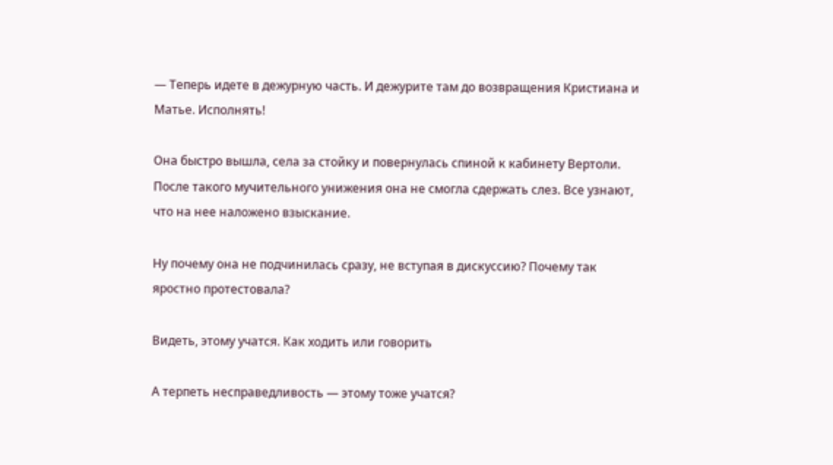— Теперь идете в дежурную часть. И дежурите там до возвращения Кристиана и Матье. Исполнять!

Она быстро вышла, села за стойку и повернулась спиной к кабинету Вертоли. После такого мучительного унижения она не смогла сдержать слез. Все узнают, что на нее наложено взыскание.

Ну почему она не подчинилась сразу, не вступая в дискуссию? Почему так яростно протестовала?

Видеть, этому учатся. Как ходить или говорить

А терпеть несправедливость — этому тоже учатся?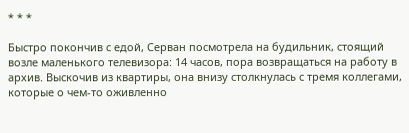* * *

Быстро покончив с едой, Серван посмотрела на будильник, стоящий возле маленького телевизора: 14 часов, пора возвращаться на работу в архив. Выскочив из квартиры, она внизу столкнулась с тремя коллегами, которые о чем-то оживленно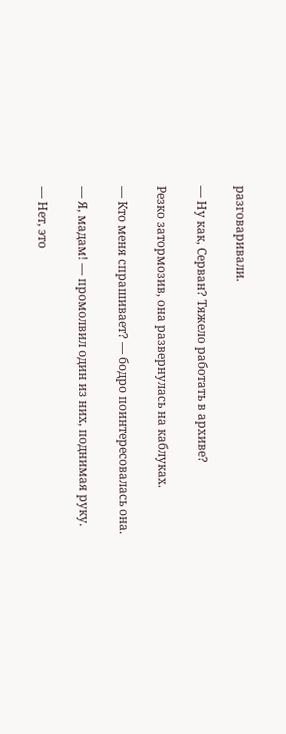разговаривали.

— Ну как, Серван? Тяжело работать в архиве?

Резко затормозив, она развернулась на каблуках.

— Кто меня спрашивает? — бодро поинтересовалась она.

— Я, мадам! — промолвил один из них, поднимая руку.

— Нет, это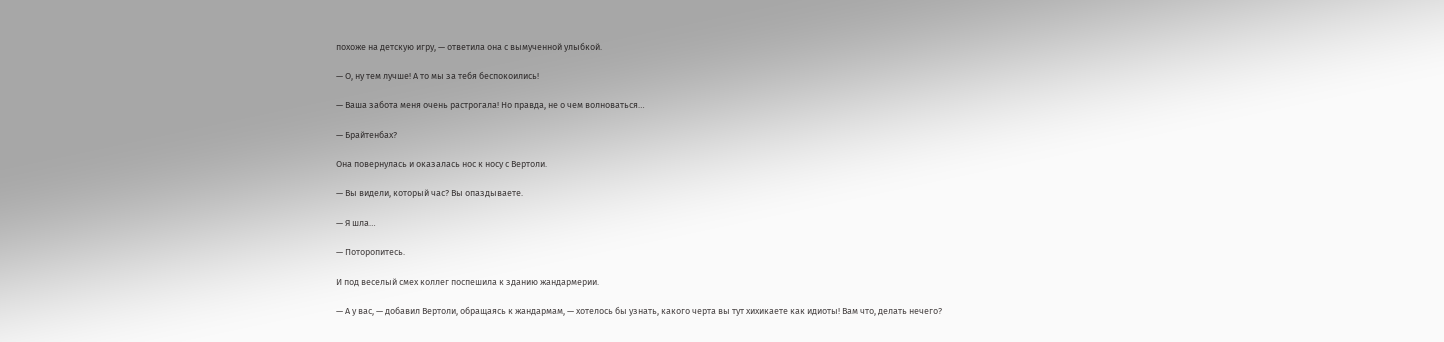похоже на детскую игру, — ответила она с вымученной улыбкой.

— О, ну тем лучше! А то мы за тебя беспокоились!

— Ваша забота меня очень растрогала! Но правда, не о чем волноваться…

— Брайтенбах?

Она повернулась и оказалась нос к носу с Вертоли.

— Вы видели, который час? Вы опаздываете.

— Я шла…

— Поторопитесь.

И под веселый смех коллег поспешила к зданию жандармерии.

— А у вас, — добавил Вертоли, обращаясь к жандармам, — хотелось бы узнать, какого черта вы тут хихикаете как идиоты! Вам что, делать нечего?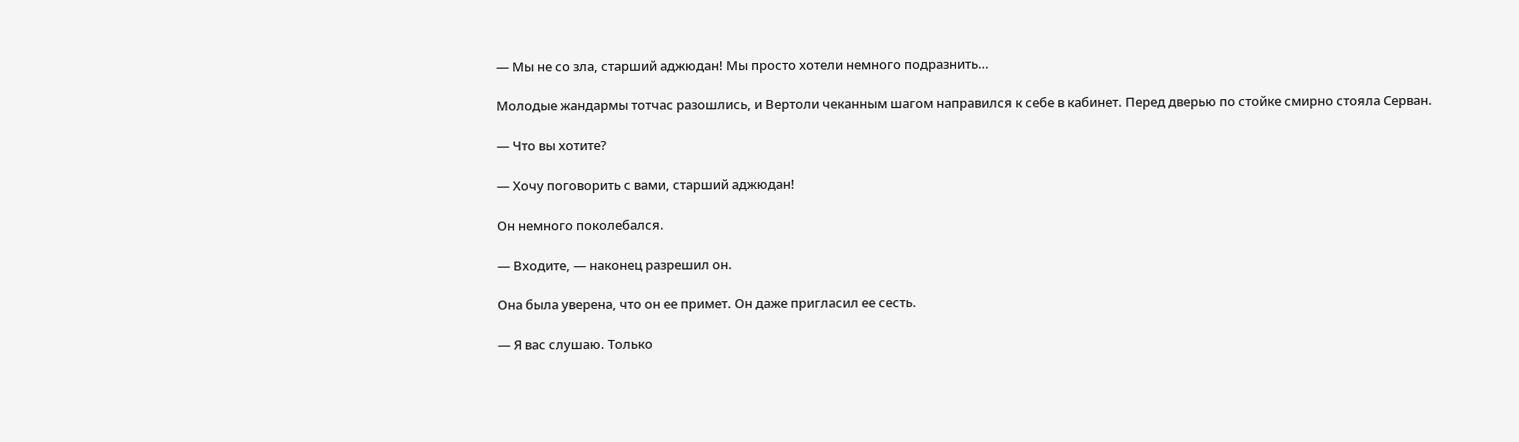— Мы не со зла, старший аджюдан! Мы просто хотели немного подразнить…

Молодые жандармы тотчас разошлись, и Вертоли чеканным шагом направился к себе в кабинет. Перед дверью по стойке смирно стояла Серван.

— Что вы хотите?

— Хочу поговорить с вами, старший аджюдан!

Он немного поколебался.

— Входите, — наконец разрешил он.

Она была уверена, что он ее примет. Он даже пригласил ее сесть.

— Я вас слушаю. Только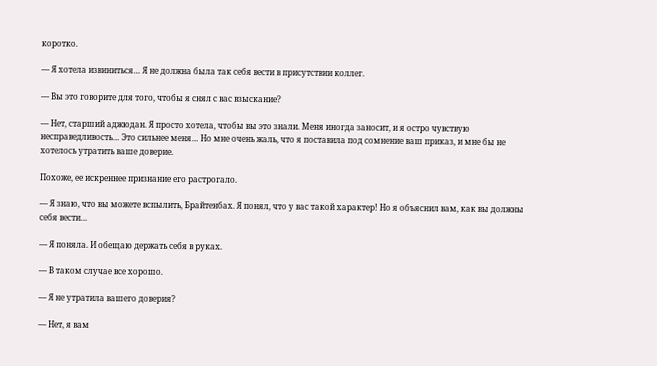коротко.

— Я хотела извиниться… Я не должна была так себя вести в присутствии коллег.

— Вы это говорите для того, чтобы я снял с вас взыскание?

— Нет, старший аджюдан. Я просто хотела, чтобы вы это знали. Меня иногда заносит, и я остро чувствую несправедливость… Это сильнее меня… Но мне очень жаль, что я поставила под сомнение ваш приказ, и мне бы не хотелось утратить ваше доверие.

Похоже, ее искреннее признание его растрогало.

— Я знаю, что вы можете вспылить, Брайтенбах. Я понял, что у вас такой характер! Но я объяснил вам, как вы должны себя вести…

— Я поняла. И обещаю держать себя в руках.

— В таком случае все хорошо.

— Я не утратила вашего доверия?

— Нет, я вам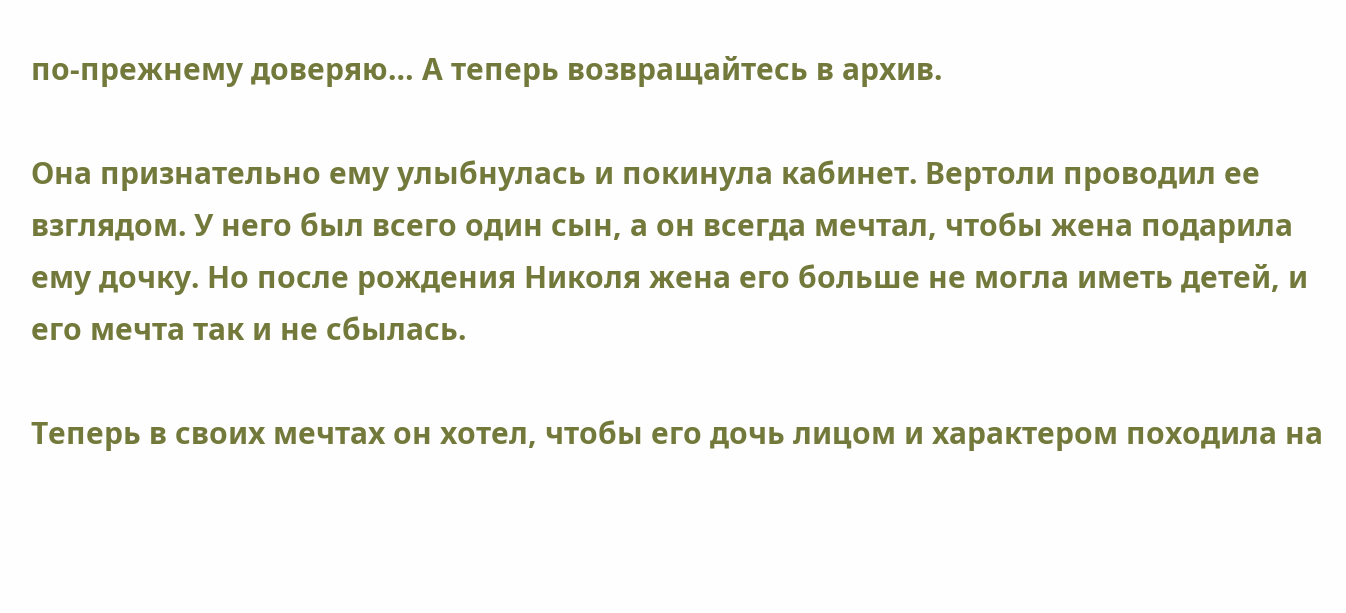по-прежнему доверяю… А теперь возвращайтесь в архив.

Она признательно ему улыбнулась и покинула кабинет. Вертоли проводил ее взглядом. У него был всего один сын, а он всегда мечтал, чтобы жена подарила ему дочку. Но после рождения Николя жена его больше не могла иметь детей, и его мечта так и не сбылась.

Теперь в своих мечтах он хотел, чтобы его дочь лицом и характером походила на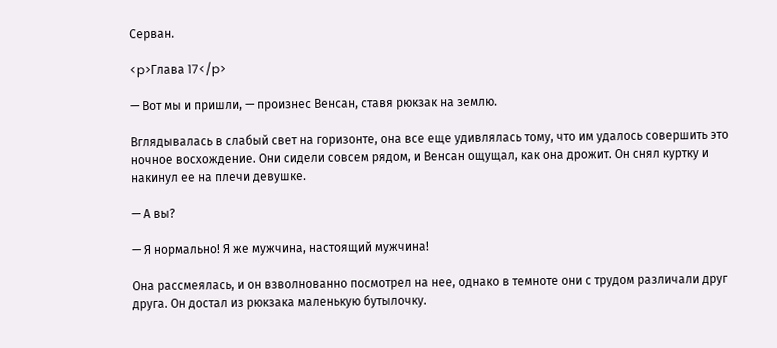Серван.

<p>Глава 17</p>

— Вот мы и пришли, — произнес Венсан, ставя рюкзак на землю.

Вглядывалась в слабый свет на горизонте, она все еще удивлялась тому, что им удалось совершить это ночное восхождение. Они сидели совсем рядом, и Венсан ощущал, как она дрожит. Он снял куртку и накинул ее на плечи девушке.

— А вы?

— Я нормально! Я же мужчина, настоящий мужчина!

Она рассмеялась, и он взволнованно посмотрел на нее, однако в темноте они с трудом различали друг друга. Он достал из рюкзака маленькую бутылочку.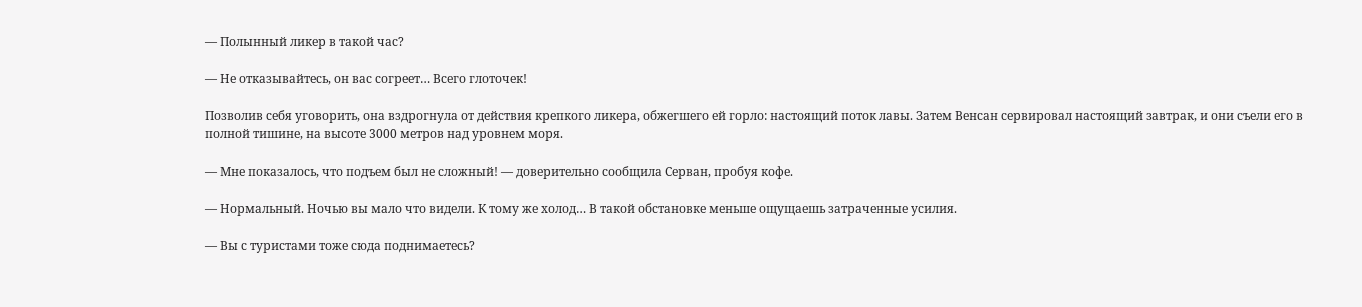— Полынный ликер в такой час?

— Не отказывайтесь, он вас согреет… Всего глоточек!

Позволив себя уговорить, она вздрогнула от действия крепкого ликера, обжегшего ей горло: настоящий поток лавы. Затем Венсан сервировал настоящий завтрак, и они съели его в полной тишине, на высоте 3000 метров над уровнем моря.

— Мне показалось, что подъем был не сложный! — доверительно сообщила Серван, пробуя кофе.

— Нормальный. Ночью вы мало что видели. К тому же холод… В такой обстановке меньше ощущаешь затраченные усилия.

— Вы с туристами тоже сюда поднимаетесь?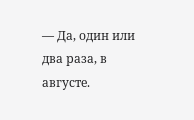— Да, один или два раза, в августе.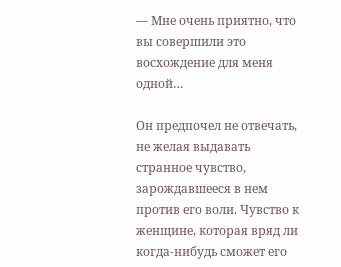— Мне очень приятно, что вы совершили это восхождение для меня одной…

Он предпочел не отвечать, не желая выдавать странное чувство, зарождавшееся в нем против его воли. Чувство к женщине, которая вряд ли когда-нибудь сможет его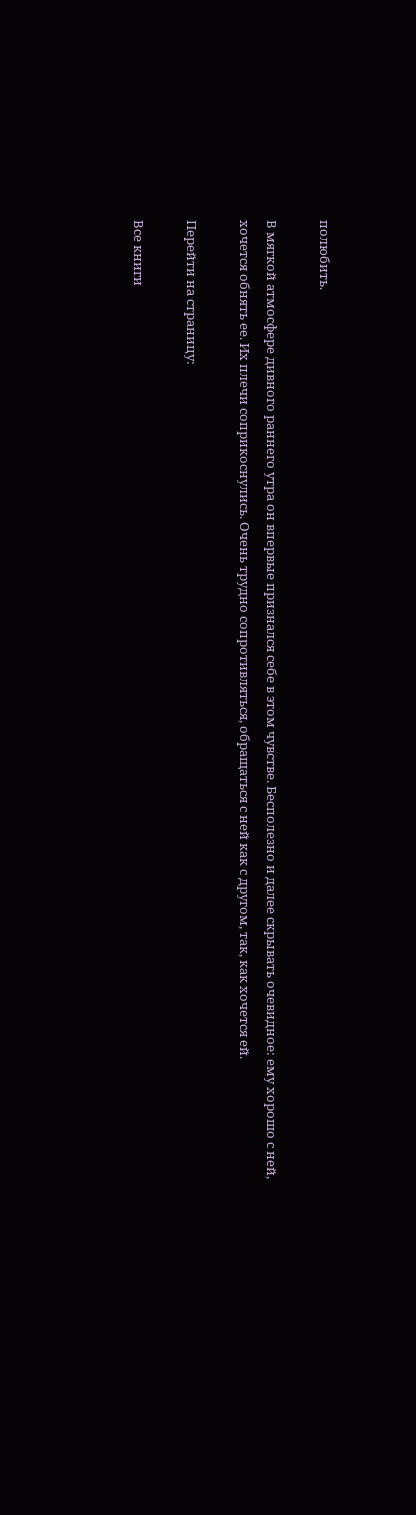полюбить.

В мягкой атмосфере дивного раннего утра он впервые признался себе в этом чувстве. Бесполезно и далее скрывать очевидное: ему хорошо с ней, хочется обнять ее. Их плечи соприкоснулись. Очень трудно сопротивляться, обращаться с ней как с другом, так, как хочется ей.

Перейти на страницу:

Все книги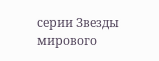серии Звезды мирового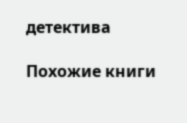детектива

Похожие книги